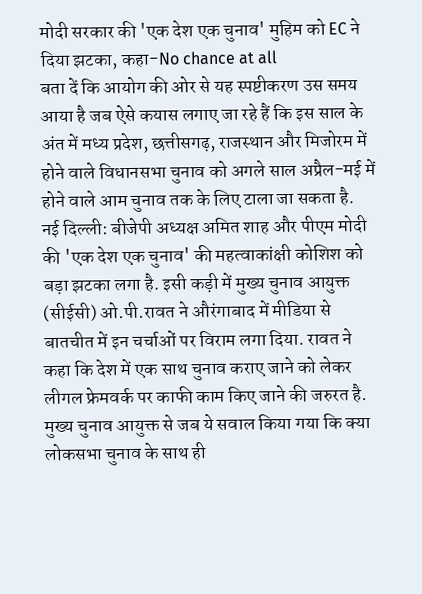मोदी सरकार की 'एक देश एक चुनाव' मुहिम को EC ने दिया झटका, कहा-No chance at all
बता दें कि आयोग की ओर से यह स्पष्टीकरण उस समय आया है जब ऐसे कयास लगाए जा रहे हैं कि इस साल के अंत में मध्य प्रदेश, छत्तीसगढ़, राजस्थान और मिजोरम में होने वाले विधानसभा चुनाव को अगले साल अप्रैल-मई में होने वाले आम चुनाव तक के लिए टाला जा सकता है.
नई दिल्ली: बीजेपी अध्यक्ष अमित शाह और पीएम मोदी की 'एक देश एक चुनाव' की महत्वाकांक्षी कोशिश को बड़ा झटका लगा है. इसी कड़ी में मुख्य चुनाव आयुक्त (सीईसी) ओ.पी.रावत ने औरंगाबाद में मीडिया से बातचीत में इन चर्चाओं पर विराम लगा दिया. रावत ने कहा कि देश में एक साथ चुनाव कराए जाने को लेकर लीगल फ्रेमवर्क पर काफी काम किए जाने की जरुरत है. मुख्य चुनाव आयुक्त से जब ये सवाल किया गया कि क्या लोकसभा चुनाव के साथ ही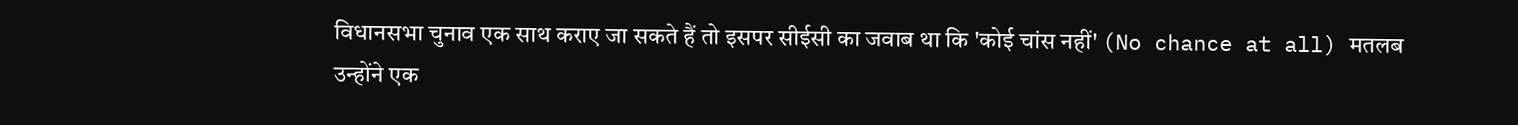विधानसभा चुनाव एक साथ कराए जा सकते हैं तो इसपर सीईसी का जवाब था कि 'कोई चांस नहीं' (No chance at all) मतलब उन्होंने एक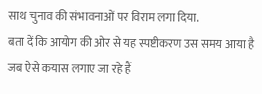साथ चुनाव की संभावनाओं पर विराम लगा दिया.
बता दें कि आयोग की ओर से यह स्पष्टीकरण उस समय आया है जब ऐसे कयास लगाए जा रहे हैं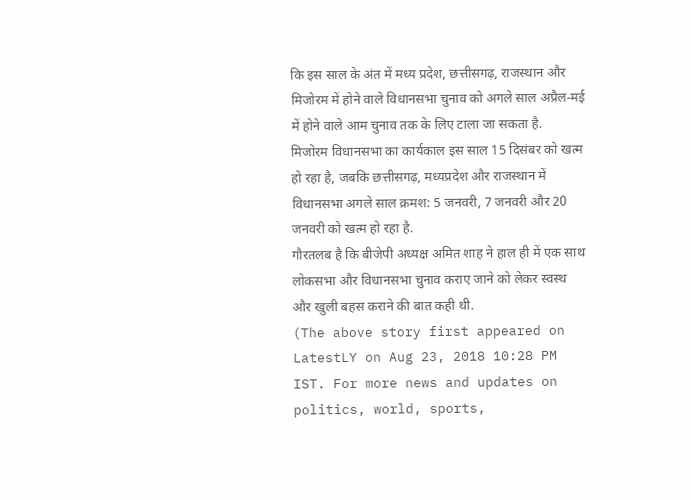कि इस साल के अंत में मध्य प्रदेश, छत्तीसगढ़, राजस्थान और मिजोरम में होने वाले विधानसभा चुनाव को अगले साल अप्रैल-मई में होने वाले आम चुनाव तक के लिए टाला जा सकता है.
मिजोरम विधानसभा का कार्यकाल इस साल 15 दिसंबर को खत्म हो रहा है, जबकि छत्तीसगढ़, मध्यप्रदेश और राजस्थान में विधानसभा अगले साल क्रमश: 5 जनवरी, 7 जनवरी और 20 जनवरी को खत्म हो रहा है.
गौरतलब है कि बीजेपी अध्यक्ष अमित शाह ने हाल ही में एक साथ लोकसभा और विधानसभा चुनाव कराए जाने को लेकर स्वस्थ और खुली बहस कराने की बात कही थी.
(The above story first appeared on LatestLY on Aug 23, 2018 10:28 PM IST. For more news and updates on politics, world, sports,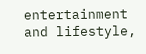entertainment and lifestyle,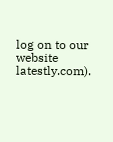log on to our website latestly.com).